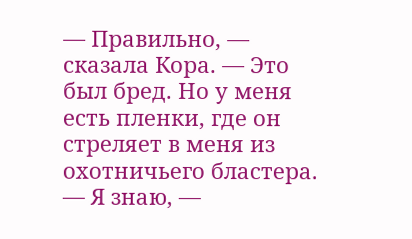— Правильно, — сказала Кора. — Это был бред. Но у меня есть пленки, где он стреляет в меня из охотничьего бластера.
— Я знаю, —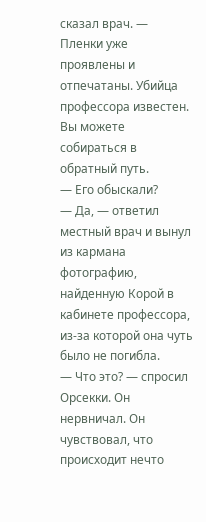сказал врач. — Пленки уже проявлены и отпечатаны. Убийца профессора известен. Вы можете собираться в обратный путь.
— Его обыскали?
— Да, — ответил местный врач и вынул из кармана фотографию, найденную Корой в кабинете профессора, из-за которой она чуть было не погибла.
— Что это? — спросил Орсекки. Он нервничал. Он чувствовал, что происходит нечто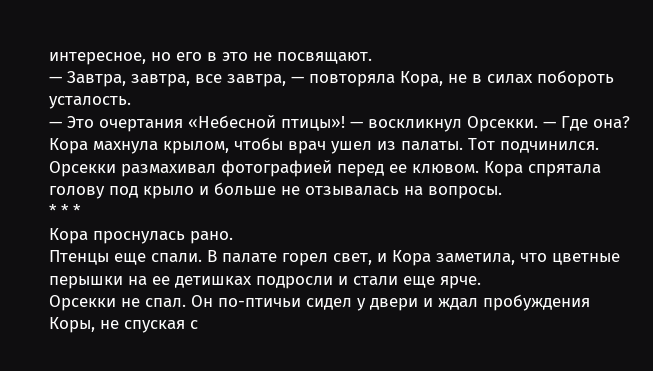интересное, но его в это не посвящают.
— Завтра, завтра, все завтра, — повторяла Кора, не в силах побороть усталость.
— Это очертания «Небесной птицы»! — воскликнул Орсекки. — Где она?
Кора махнула крылом, чтобы врач ушел из палаты. Тот подчинился.
Орсекки размахивал фотографией перед ее клювом. Кора спрятала голову под крыло и больше не отзывалась на вопросы.
* * *
Кора проснулась рано.
Птенцы еще спали. В палате горел свет, и Кора заметила, что цветные перышки на ее детишках подросли и стали еще ярче.
Орсекки не спал. Он по-птичьи сидел у двери и ждал пробуждения Коры, не спуская с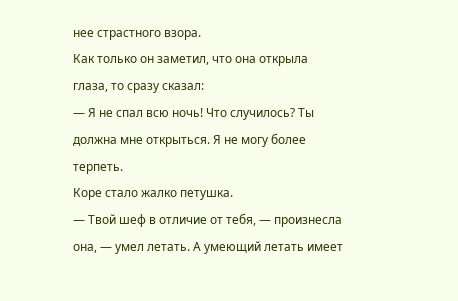нее страстного взора.
Как только он заметил, что она открыла глаза, то сразу сказал:
— Я не спал всю ночь! Что случилось? Ты должна мне открыться. Я не могу более терпеть.
Коре стало жалко петушка.
— Твой шеф в отличие от тебя, — произнесла она, — умел летать. А умеющий летать имеет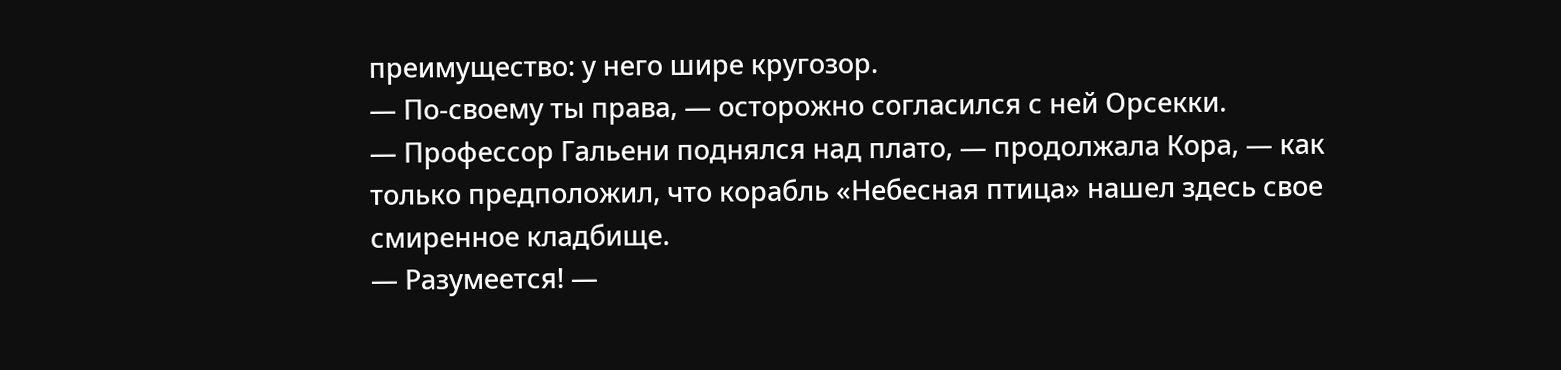преимущество: у него шире кругозор.
— По-своему ты права, — осторожно согласился с ней Орсекки.
— Профессор Гальени поднялся над плато, — продолжала Кора, — как только предположил, что корабль «Небесная птица» нашел здесь свое смиренное кладбище.
— Разумеется! —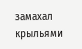замахал крыльями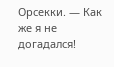Орсекки. — Как же я не догадался!